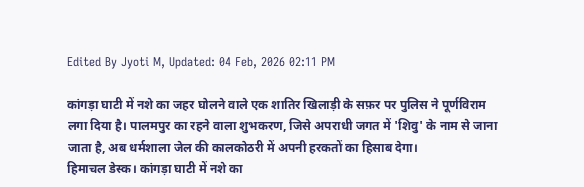Edited By Jyoti M, Updated: 04 Feb, 2026 02:11 PM

कांगड़ा घाटी में नशे का जहर घोलने वाले एक शातिर खिलाड़ी के सफ़र पर पुलिस ने पूर्णविराम लगा दिया है। पालमपुर का रहने वाला शुभकरण, जिसे अपराधी जगत में 'शिवु' के नाम से जाना जाता है, अब धर्मशाला जेल की कालकोठरी में अपनी हरकतों का हिसाब देगा।
हिमाचल डेस्क। कांगड़ा घाटी में नशे का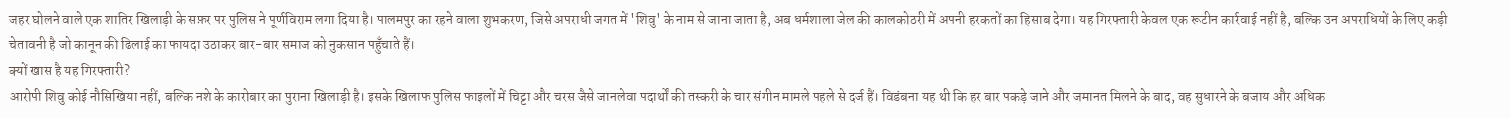जहर घोलने वाले एक शातिर खिलाड़ी के सफ़र पर पुलिस ने पूर्णविराम लगा दिया है। पालमपुर का रहने वाला शुभकरण, जिसे अपराधी जगत में 'शिवु' के नाम से जाना जाता है, अब धर्मशाला जेल की कालकोठरी में अपनी हरकतों का हिसाब देगा। यह गिरफ्तारी केवल एक रूटीन कार्रवाई नहीं है, बल्कि उन अपराधियों के लिए कड़ी चेतावनी है जो कानून की ढिलाई का फायदा उठाकर बार-बार समाज को नुकसान पहुँचाते हैं।
क्यों खास है यह गिरफ्तारी?
आरोपी शिवु कोई नौसिखिया नहीं, बल्कि नशे के कारोबार का पुराना खिलाड़ी है। इसके खिलाफ पुलिस फाइलों में चिट्टा और चरस जैसे जानलेवा पदार्थों की तस्करी के चार संगीन मामले पहले से दर्ज हैं। विडंबना यह थी कि हर बार पकड़े जाने और जमानत मिलने के बाद, वह सुधारने के बजाय और अधिक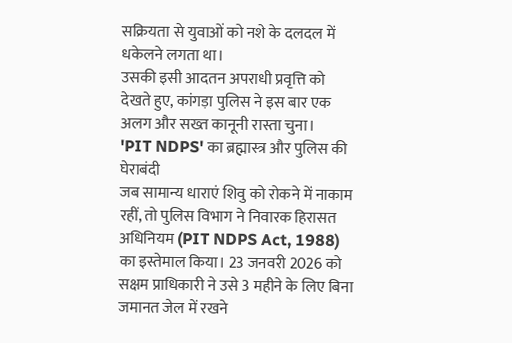सक्रियता से युवाओं को नशे के दलदल में धकेलने लगता था।
उसकी इसी आदतन अपराधी प्रवृत्ति को देखते हुए, कांगड़ा पुलिस ने इस बार एक अलग और सख्त कानूनी रास्ता चुना।
'PIT NDPS' का ब्रह्मास्त्र और पुलिस की घेराबंदी
जब सामान्य धाराएं शिवु को रोकने में नाकाम रहीं, तो पुलिस विभाग ने निवारक हिरासत अधिनियम (PIT NDPS Act, 1988) का इस्तेमाल किया। 23 जनवरी 2026 को सक्षम प्राधिकारी ने उसे 3 महीने के लिए बिना जमानत जेल में रखने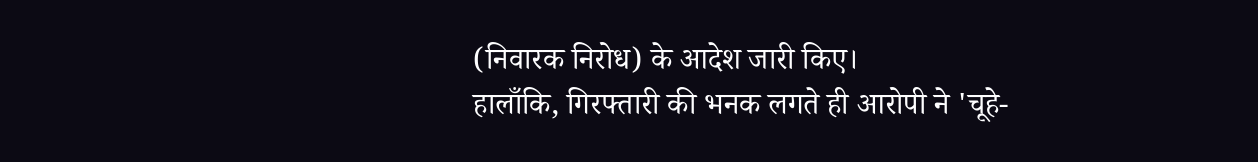(निवारक निरोध) के आदेश जारी किए।
हालाँकि, गिरफ्तारी की भनक लगते ही आरोपी ने 'चूहे-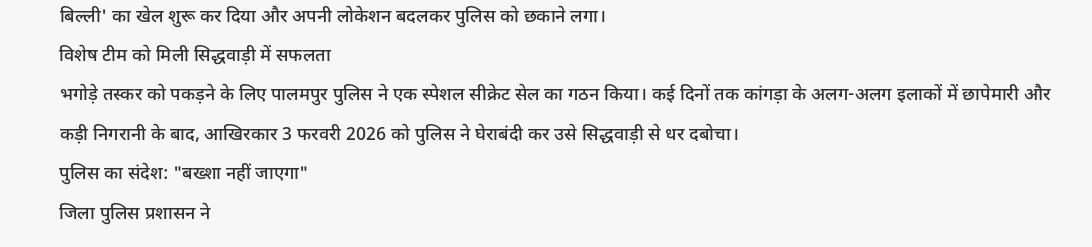बिल्ली' का खेल शुरू कर दिया और अपनी लोकेशन बदलकर पुलिस को छकाने लगा।
विशेष टीम को मिली सिद्धवाड़ी में सफलता
भगोड़े तस्कर को पकड़ने के लिए पालमपुर पुलिस ने एक स्पेशल सीक्रेट सेल का गठन किया। कई दिनों तक कांगड़ा के अलग-अलग इलाकों में छापेमारी और कड़ी निगरानी के बाद, आखिरकार 3 फरवरी 2026 को पुलिस ने घेराबंदी कर उसे सिद्धवाड़ी से धर दबोचा।
पुलिस का संदेश: "बख्शा नहीं जाएगा"
जिला पुलिस प्रशासन ने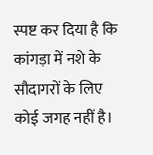स्पष्ट कर दिया है कि कांगड़ा में नशे के सौदागरों के लिए कोई जगह नहीं है।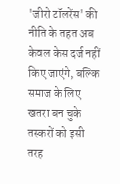'जीरो टॉलरेंस' की नीति के तहत अब केवल केस दर्ज नहीं किए जाएंगे, बल्कि समाज के लिए खतरा बन चुके तस्करों को इसी तरह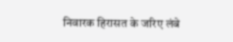निवारक हिरासत के जरिए लंबे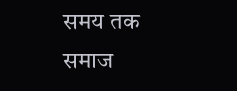समय तक समाज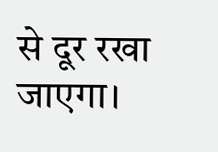से दूर रखा जाएगा।